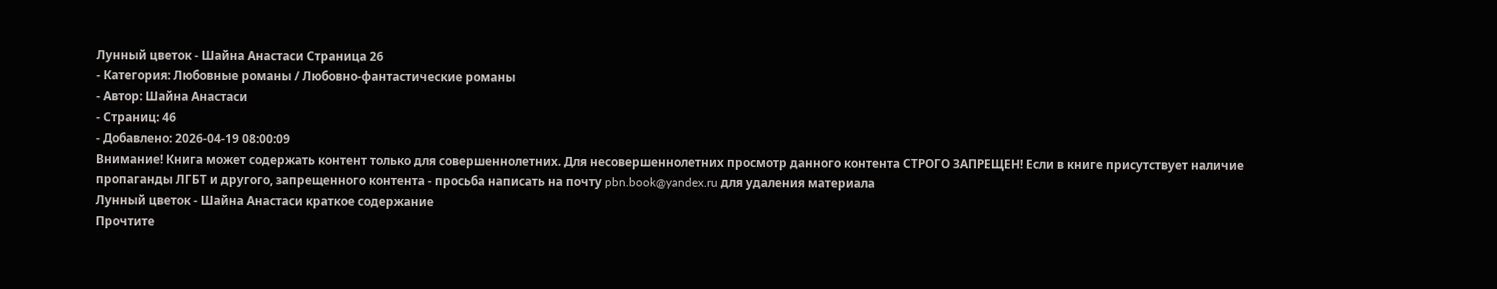Лунный цветок - Шайна Анастаси Страница 26
- Категория: Любовные романы / Любовно-фантастические романы
- Автор: Шайна Анастаси
- Страниц: 46
- Добавлено: 2026-04-19 08:00:09
Внимание! Книга может содержать контент только для совершеннолетних. Для несовершеннолетних просмотр данного контента СТРОГО ЗАПРЕЩЕН! Если в книге присутствует наличие пропаганды ЛГБТ и другого, запрещенного контента - просьба написать на почту pbn.book@yandex.ru для удаления материала
Лунный цветок - Шайна Анастаси краткое содержание
Прочтите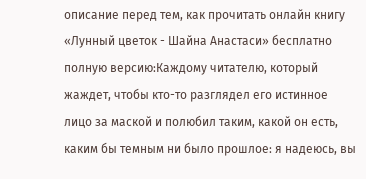описание перед тем, как прочитать онлайн книгу «Лунный цветок - Шайна Анастаси» бесплатно полную версию:Каждому читателю, который жаждет, чтобы кто-то разглядел его истинное лицо за маской и полюбил таким, какой он есть, каким бы темным ни было прошлое: я надеюсь, вы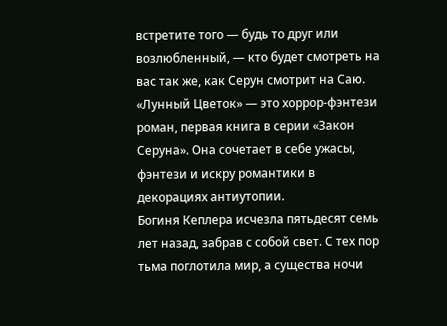встретите того — будь то друг или возлюбленный, — кто будет смотреть на вас так же, как Серун смотрит на Саю.
«Лунный Цветок» — это хоррор-фэнтези роман, первая книга в серии «Закон Серуна». Она сочетает в себе ужасы, фэнтези и искру романтики в декорациях антиутопии.
Богиня Кеплера исчезла пятьдесят семь лет назад, забрав с собой свет. С тех пор тьма поглотила мир, а существа ночи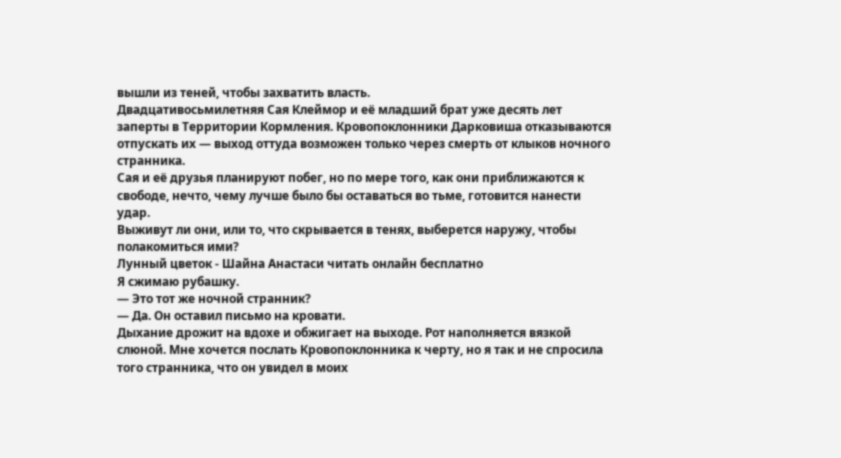вышли из теней, чтобы захватить власть.
Двадцативосьмилетняя Сая Клеймор и её младший брат уже десять лет заперты в Территории Кормления. Кровопоклонники Дарковиша отказываются отпускать их — выход оттуда возможен только через смерть от клыков ночного странника.
Сая и её друзья планируют побег, но по мере того, как они приближаются к свободе, нечто, чему лучше было бы оставаться во тьме, готовится нанести удар.
Выживут ли они, или то, что скрывается в тенях, выберется наружу, чтобы полакомиться ими?
Лунный цветок - Шайна Анастаси читать онлайн бесплатно
Я сжимаю рубашку.
— Это тот же ночной странник?
— Да. Он оставил письмо на кровати.
Дыхание дрожит на вдохе и обжигает на выходе. Рот наполняется вязкой слюной. Мне хочется послать Кровопоклонника к черту, но я так и не спросила того странника, что он увидел в моих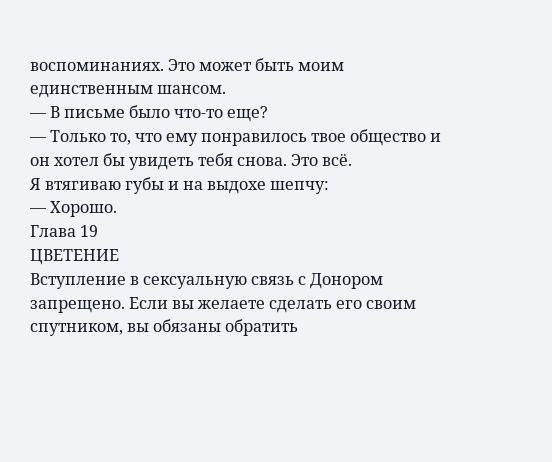воспоминаниях. Это может быть моим единственным шансом.
— В письме было что-то еще?
— Только то, что ему понравилось твое общество и он хотел бы увидеть тебя снова. Это всё.
Я втягиваю губы и на выдохе шепчу:
— Хорошо.
Глава 19
ЦВЕТЕНИЕ
Вступление в сексуальную связь с Донором запрещено. Если вы желаете сделать его своим спутником, вы обязаны обратить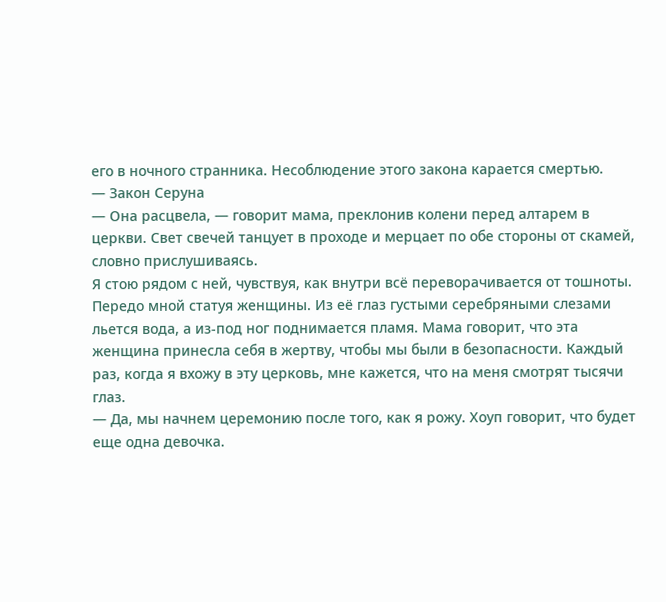его в ночного странника. Несоблюдение этого закона карается смертью.
— Закон Серуна
— Она расцвела, — говорит мама, преклонив колени перед алтарем в церкви. Свет свечей танцует в проходе и мерцает по обе стороны от скамей, словно прислушиваясь.
Я стою рядом с ней, чувствуя, как внутри всё переворачивается от тошноты. Передо мной статуя женщины. Из её глаз густыми серебряными слезами льется вода, а из-под ног поднимается пламя. Мама говорит, что эта женщина принесла себя в жертву, чтобы мы были в безопасности. Каждый раз, когда я вхожу в эту церковь, мне кажется, что на меня смотрят тысячи глаз.
— Да, мы начнем церемонию после того, как я рожу. Хоуп говорит, что будет еще одна девочка.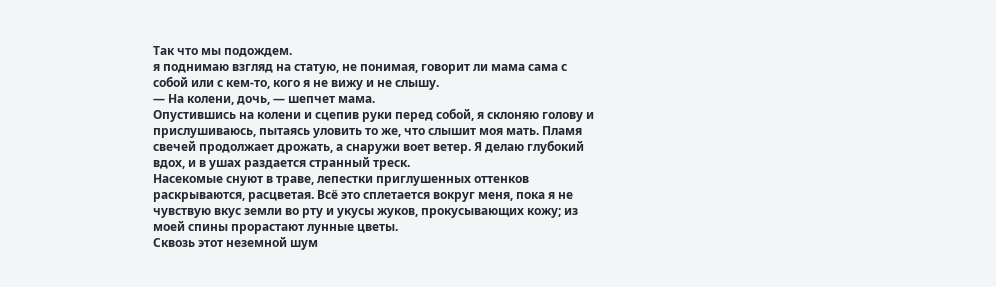Так что мы подождем.
я поднимаю взгляд на статую, не понимая, говорит ли мама сама с собой или с кем-то, кого я не вижу и не слышу.
— На колени, дочь, — шепчет мама.
Опустившись на колени и сцепив руки перед собой, я склоняю голову и прислушиваюсь, пытаясь уловить то же, что слышит моя мать. Пламя свечей продолжает дрожать, а снаружи воет ветер. Я делаю глубокий вдох, и в ушах раздается странный треск.
Насекомые снуют в траве, лепестки приглушенных оттенков раскрываются, расцветая. Всё это сплетается вокруг меня, пока я не чувствую вкус земли во рту и укусы жуков, прокусывающих кожу; из моей спины прорастают лунные цветы.
Сквозь этот неземной шум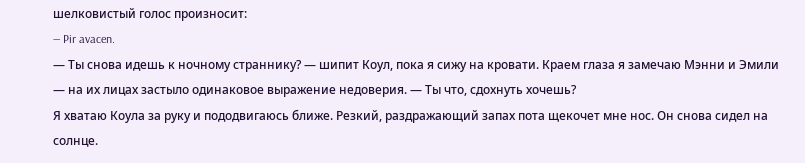шелковистый голос произносит:
— Pir avacen.
— Ты снова идешь к ночному страннику? — шипит Коул, пока я сижу на кровати. Краем глаза я замечаю Мэнни и Эмили — на их лицах застыло одинаковое выражение недоверия. — Ты что, сдохнуть хочешь?
Я хватаю Коула за руку и пододвигаюсь ближе. Резкий, раздражающий запах пота щекочет мне нос. Он снова сидел на солнце.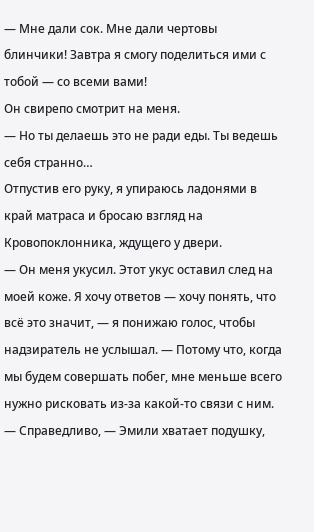— Мне дали сок. Мне дали чертовы блинчики! Завтра я смогу поделиться ими с тобой — со всеми вами!
Он свирепо смотрит на меня.
— Но ты делаешь это не ради еды. Ты ведешь себя странно…
Отпустив его руку, я упираюсь ладонями в край матраса и бросаю взгляд на Кровопоклонника, ждущего у двери.
— Он меня укусил. Этот укус оставил след на моей коже. Я хочу ответов — хочу понять, что всё это значит, — я понижаю голос, чтобы надзиратель не услышал. — Потому что, когда мы будем совершать побег, мне меньше всего нужно рисковать из-за какой-то связи с ним.
— Справедливо, — Эмили хватает подушку,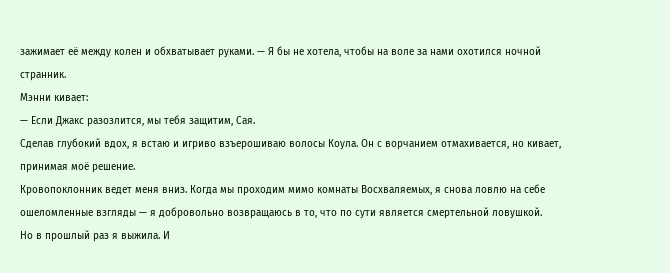зажимает её между колен и обхватывает руками. — Я бы не хотела, чтобы на воле за нами охотился ночной странник.
Мэнни кивает:
— Если Джакс разозлится, мы тебя защитим, Сая.
Сделав глубокий вдох, я встаю и игриво взъерошиваю волосы Коула. Он с ворчанием отмахивается, но кивает, принимая моё решение.
Кровопоклонник ведет меня вниз. Когда мы проходим мимо комнаты Восхваляемых, я снова ловлю на себе ошеломленные взгляды — я добровольно возвращаюсь в то, что по сути является смертельной ловушкой.
Но в прошлый раз я выжила. И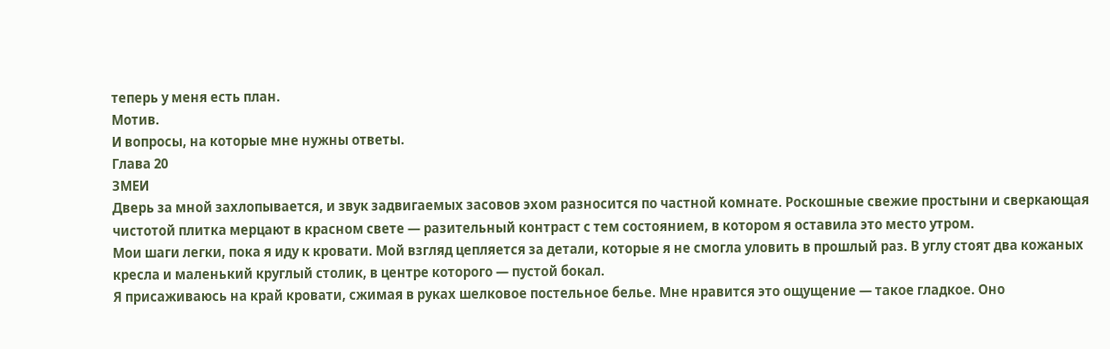теперь у меня есть план.
Мотив.
И вопросы, на которые мне нужны ответы.
Глава 20
ЗМЕИ
Дверь за мной захлопывается, и звук задвигаемых засовов эхом разносится по частной комнате. Роскошные свежие простыни и сверкающая чистотой плитка мерцают в красном свете — разительный контраст с тем состоянием, в котором я оставила это место утром.
Мои шаги легки, пока я иду к кровати. Мой взгляд цепляется за детали, которые я не смогла уловить в прошлый раз. В углу стоят два кожаных кресла и маленький круглый столик, в центре которого — пустой бокал.
Я присаживаюсь на край кровати, сжимая в руках шелковое постельное белье. Мне нравится это ощущение — такое гладкое. Оно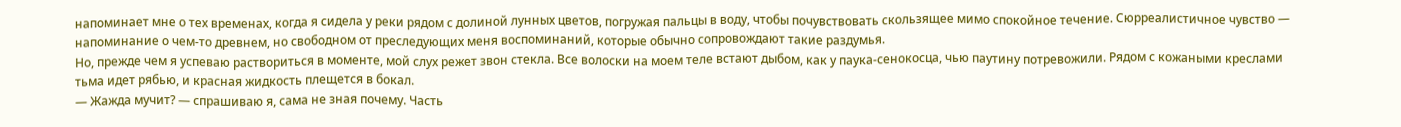напоминает мне о тех временах, когда я сидела у реки рядом с долиной лунных цветов, погружая пальцы в воду, чтобы почувствовать скользящее мимо спокойное течение. Сюрреалистичное чувство — напоминание о чем-то древнем, но свободном от преследующих меня воспоминаний, которые обычно сопровождают такие раздумья.
Но, прежде чем я успеваю раствориться в моменте, мой слух режет звон стекла. Все волоски на моем теле встают дыбом, как у паука-сенокосца, чью паутину потревожили. Рядом с кожаными креслами тьма идет рябью, и красная жидкость плещется в бокал.
— Жажда мучит? — спрашиваю я, сама не зная почему. Часть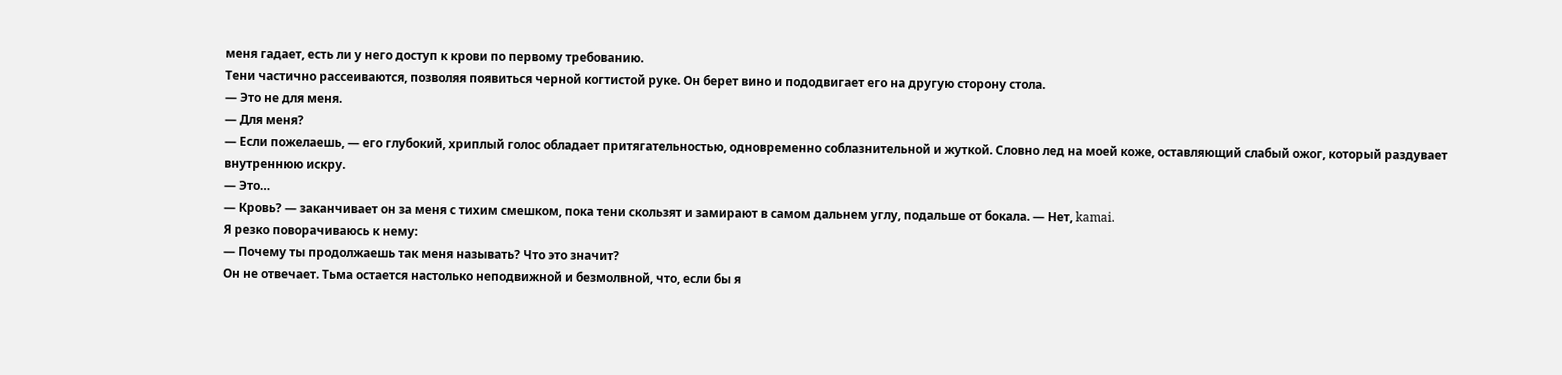меня гадает, есть ли у него доступ к крови по первому требованию.
Тени частично рассеиваются, позволяя появиться черной когтистой руке. Он берет вино и пододвигает его на другую сторону стола.
— Это не для меня.
— Для меня?
— Если пожелаешь, — его глубокий, хриплый голос обладает притягательностью, одновременно соблазнительной и жуткой. Словно лед на моей коже, оставляющий слабый ожог, который раздувает внутреннюю искру.
— Это…
— Кровь? — заканчивает он за меня с тихим смешком, пока тени скользят и замирают в самом дальнем углу, подальше от бокала. — Нет, kamai.
Я резко поворачиваюсь к нему:
— Почему ты продолжаешь так меня называть? Что это значит?
Он не отвечает. Тьма остается настолько неподвижной и безмолвной, что, если бы я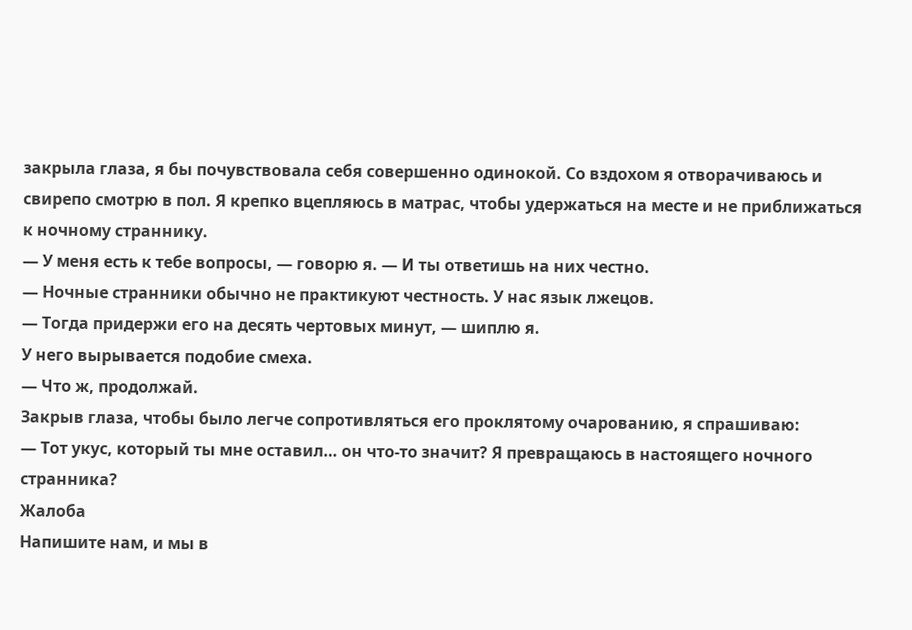закрыла глаза, я бы почувствовала себя совершенно одинокой. Со вздохом я отворачиваюсь и свирепо смотрю в пол. Я крепко вцепляюсь в матрас, чтобы удержаться на месте и не приближаться к ночному страннику.
— У меня есть к тебе вопросы, — говорю я. — И ты ответишь на них честно.
— Ночные странники обычно не практикуют честность. У нас язык лжецов.
— Тогда придержи его на десять чертовых минут, — шиплю я.
У него вырывается подобие смеха.
— Что ж, продолжай.
Закрыв глаза, чтобы было легче сопротивляться его проклятому очарованию, я спрашиваю:
— Тот укус, который ты мне оставил… он что-то значит? Я превращаюсь в настоящего ночного странника?
Жалоба
Напишите нам, и мы в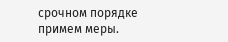срочном порядке примем меры.